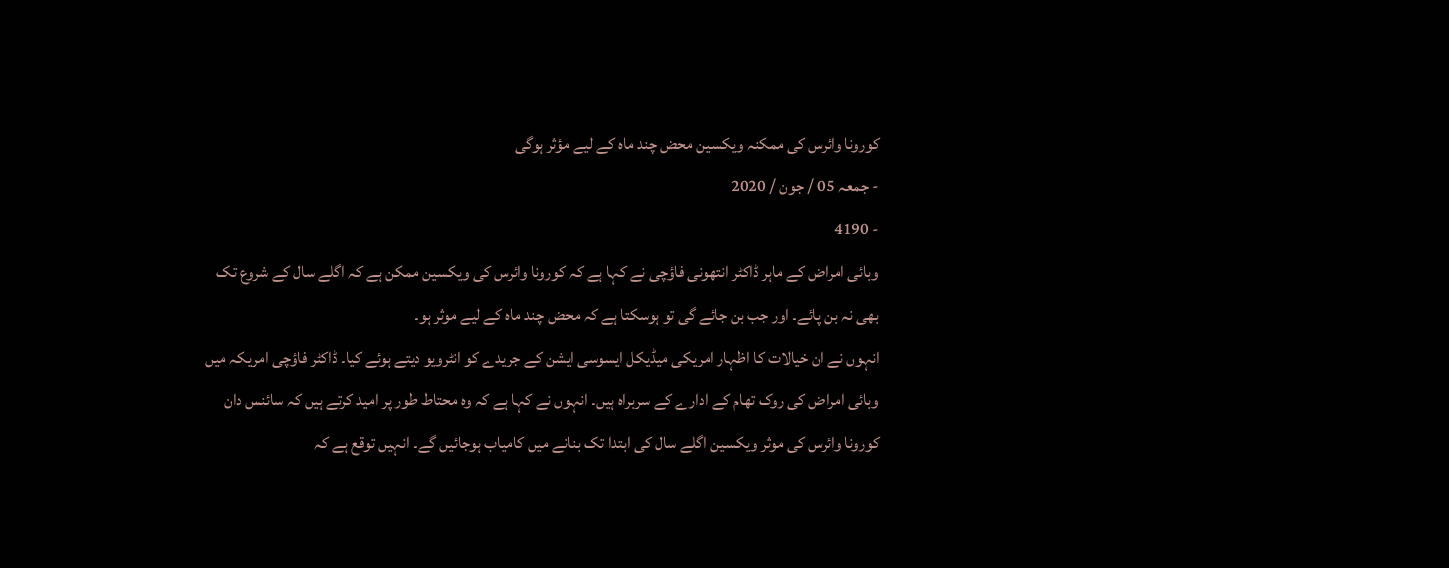کورونا وائرس کی ممکنہ ویکسین محض چند ماہ کے لیے مؤثر ہوگی
- جمعہ 05 / جون / 2020
- 4190
وبائی امراض کے ماہر ڈاکٹر انتھونی فاؤچی نے کہا ہے کہ کورونا وائرس کی ویکسین ممکن ہے کہ اگلے سال کے شروع تک بھی نہ بن پائے۔ اور جب بن جائے گی تو ہوسکتا ہے کہ محض چند ماہ کے لیے موثر ہو۔
انہوں نے ان خیالات کا اظہار امریکی میڈیکل ایسوسی ایشن کے جریدے کو انٹرویو دیتے ہوئے کیا۔ ڈاکٹر فاؤچی امریکہ میں وبائی امراض کی روک تھام کے ادارے کے سربراہ ہیں۔ انہوں نے کہا ہے کہ وہ محتاط طور پر امید کرتے ہیں کہ سائنس دان کورونا وائرس کی موثر ویکسین اگلے سال کی ابتدا تک بنانے میں کامیاب ہوجائیں گے۔ انہیں توقع ہے کہ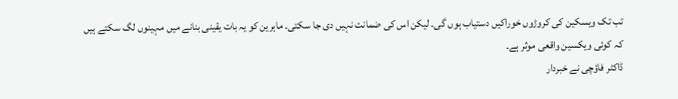تب تک ویسکین کی کروڑوں خوراکیں دستیاب ہوں گی۔ لیکن اس کی ضمانت نہیں دی جا سکتی۔ ماہرین کو یہ بات یقینی بنانے میں مہینوں لگ سکتے ہیں کہ کوئی ویکسین واقعی موثر ہے۔
ڈاکٹر فاؤچی نے خبردار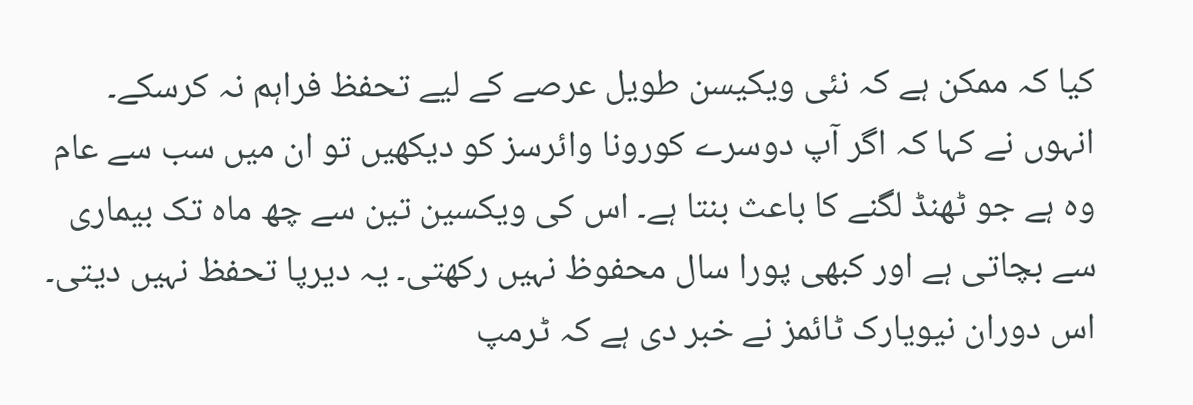کیا کہ ممکن ہے کہ نئی ویکیسن طویل عرصے کے لیے تحفظ فراہم نہ کرسکے۔ انہوں نے کہا کہ اگر آپ دوسرے کورونا وائرسز کو دیکھیں تو ان میں سب سے عام وہ ہے جو ٹھنڈ لگنے کا باعث بنتا ہے۔ اس کی ویکسین تین سے چھ ماہ تک بیماری سے بچاتی ہے اور کبھی پورا سال محفوظ نہیں رکھتی۔ یہ دیرپا تحفظ نہیں دیتی۔
اس دوران نیویارک ٹائمز نے خبر دی ہے کہ ٹرمپ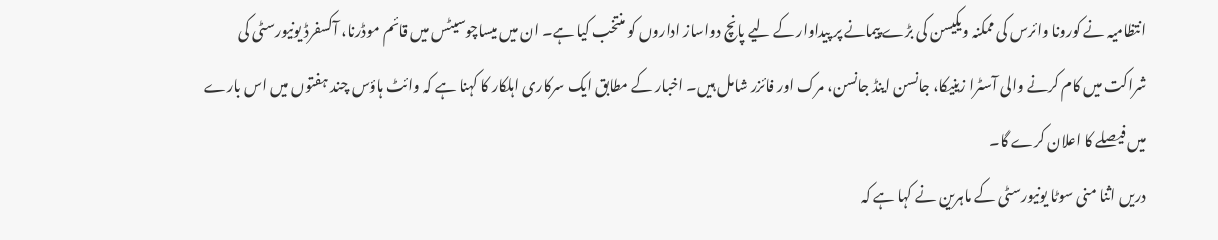انتظامیہ نے کورونا وائرس کی ممکنہ ویکیسن کی بڑے پیمانے پر پیداوار کے لیے پانچ دواساز اداروں کو منتخب کیا ہے۔ ان میں میساچوسیٹس میں قائم موڈرنا، آکسفرڈ یونیورسٹی کی شراکت میں کام کرنے والی آسٹرا زینیکا، جانسن اینڈ جانسن، مرک اور فائزر شامل ہیں۔ اخبار کے مطابق ایک سرکاری اہلکار کا کہنا ہے کہ وائٹ ہاؤس چند ہفتوں میں اس بارے میں فیصلے کا اعلان کرے گا۔
دریں اثنا منی سوٹا یونیورسٹی کے ماہرین نے کہا ہے کہ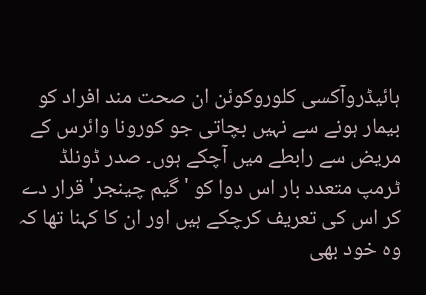ہائیڈروآکسی کلوروکوئن ان صحت مند افراد کو بیمار ہونے سے نہیں بچاتی جو کورونا وائرس کے مریض سے رابطے میں آچکے ہوں۔ صدر ڈونلڈ ٹرمپ متعدد بار اس دوا کو 'گیم چینجر' قرار دے کر اس کی تعریف کرچکے ہیں اور ان کا کہنا تھا کہ وہ خود بھی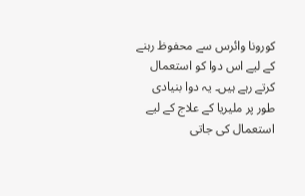کورونا وائرس سے محفوظ رہنے کے لیے اس دوا کو استعمال کرتے رہے ہیں۔ یہ دوا بنیادی طور پر ملیریا کے علاج کے لیے استعمال کی جاتی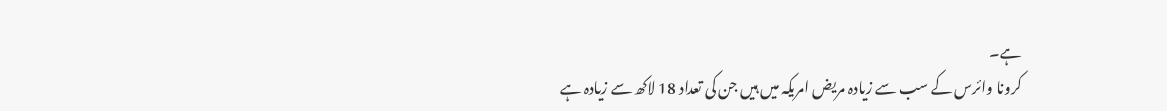ہے۔
کرونا وائرس کے سب سے زیادہ مریض امریکہ میں ہیں جن کی تعداد 18 لاکھ سے زیادہ ہے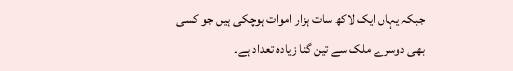جبکہ یہاں ایک لاکھ سات ہزار اموات ہوچکی ہیں جو کسی بھی دوسرے ملک سے تین گنا زیادہ تعداد ہے۔